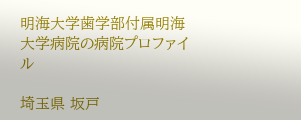明海大学歯学部付属明海大学病院の病院プロファイル

埼玉県 坂戸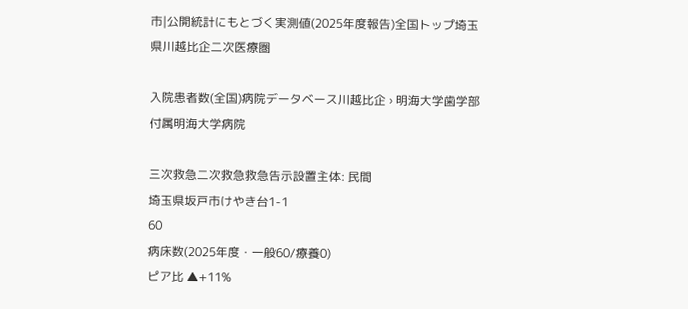市|公開統計にもとづく実測値(2025年度報告)全国トップ埼玉県川越比企二次医療圏

入院患者数(全国)病院データベース川越比企 › 明海大学歯学部付属明海大学病院

三次救急二次救急救急告示設置主体: 民間
埼玉県坂戸市けやき台1-1
60
病床数(2025年度・一般60/療養0)
ピア比 ▲+11%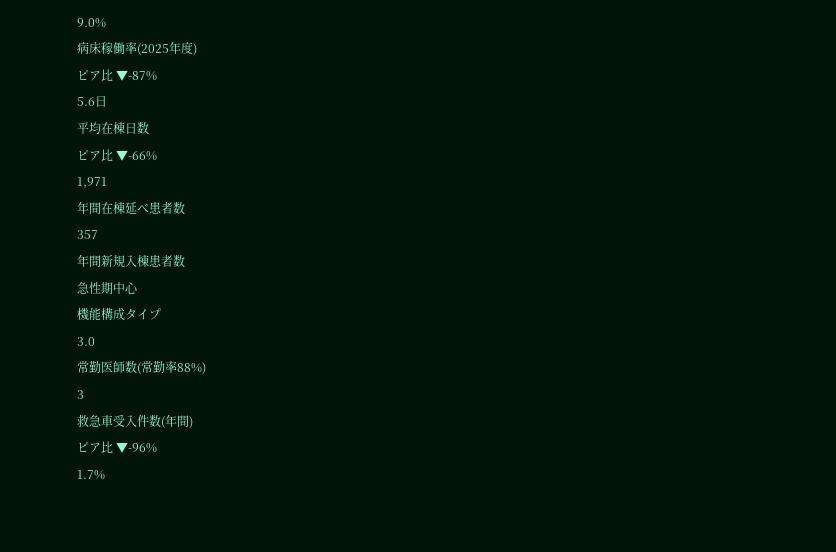9.0%
病床稼働率(2025年度)
ピア比 ▼-87%
5.6日
平均在棟日数
ピア比 ▼-66%
1,971
年間在棟延べ患者数
357
年間新規入棟患者数
急性期中心
機能構成タイプ
3.0
常勤医師数(常勤率88%)
3
救急車受入件数(年間)
ピア比 ▼-96%
1.7%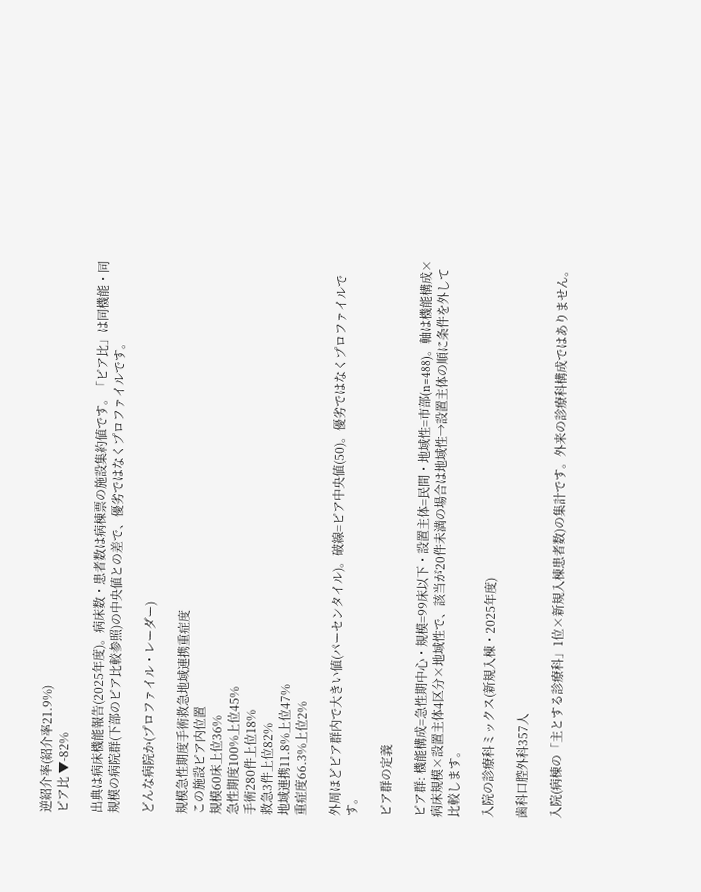逆紹介率(紹介率21.9%)
ピア比 ▼-82%

出典は病床機能報告(2025年度)。病床数・患者数は病棟票の施設集約値です。「ピア比」は同機能・同規模の病院群(下部のピア比較参照)の中央値との差で、優劣ではなくプロファイルです。

どんな病院か(プロファイル・レーダー)

規模急性期度手術救急地域連携重症度
この施設ピア内位置
規模60床上位36%
急性期度100%上位45%
手術280件上位18%
救急3件上位82%
地域連携11.8%上位47%
重症度66.3%上位2%

外周ほどピア群内で大きい値(パーセンタイル)。破線=ピア中央値(50)。優劣ではなくプロファイルです。

ピア群の定義

ピア群: 機能構成=急性期中心・規模=99床以下・設置主体=民間・地域性=市部(n=488)。軸は機能構成×病床規模×設置主体4区分×地域性で、該当が20件未満の場合は地域性→設置主体の順に条件を外して比較します。

入院の診療科ミックス(新規入棟・2025年度)

歯科口腔外科357人

入院(病棟の「主とする診療科」1位×新規入棟患者数)の集計です。外来の診療科構成ではありません。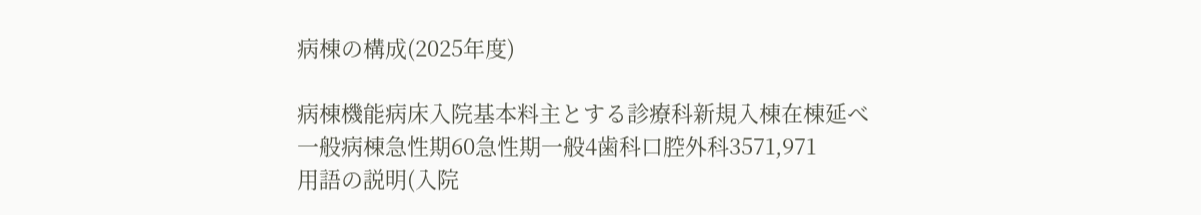病棟の構成(2025年度)

病棟機能病床入院基本料主とする診療科新規入棟在棟延べ
一般病棟急性期60急性期一般4歯科口腔外科3571,971
用語の説明(入院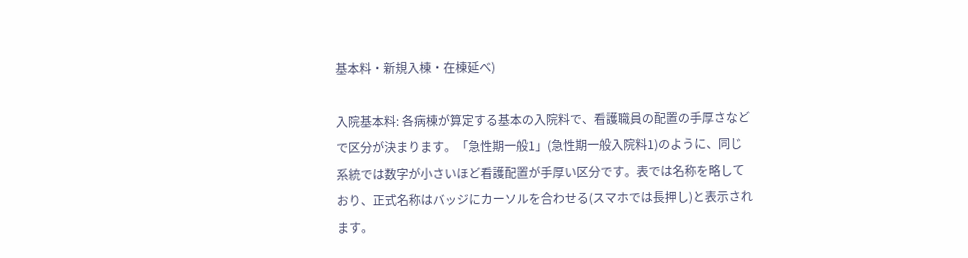基本料・新規入棟・在棟延べ)

入院基本料: 各病棟が算定する基本の入院料で、看護職員の配置の手厚さなどで区分が決まります。「急性期一般1」(急性期一般入院料1)のように、同じ系統では数字が小さいほど看護配置が手厚い区分です。表では名称を略しており、正式名称はバッジにカーソルを合わせる(スマホでは長押し)と表示されます。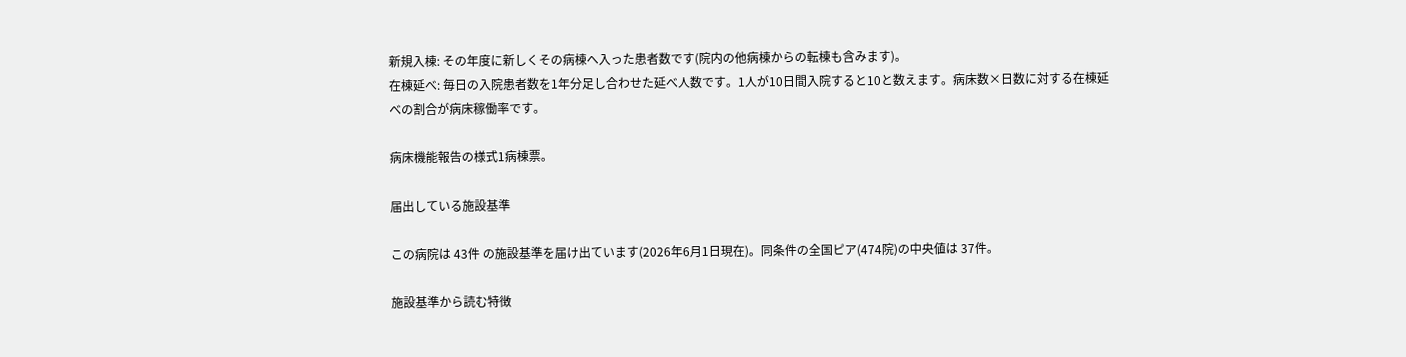新規入棟: その年度に新しくその病棟へ入った患者数です(院内の他病棟からの転棟も含みます)。
在棟延べ: 毎日の入院患者数を1年分足し合わせた延べ人数です。1人が10日間入院すると10と数えます。病床数×日数に対する在棟延べの割合が病床稼働率です。

病床機能報告の様式1病棟票。

届出している施設基準

この病院は 43件 の施設基準を届け出ています(2026年6月1日現在)。同条件の全国ピア(474院)の中央値は 37件。

施設基準から読む特徴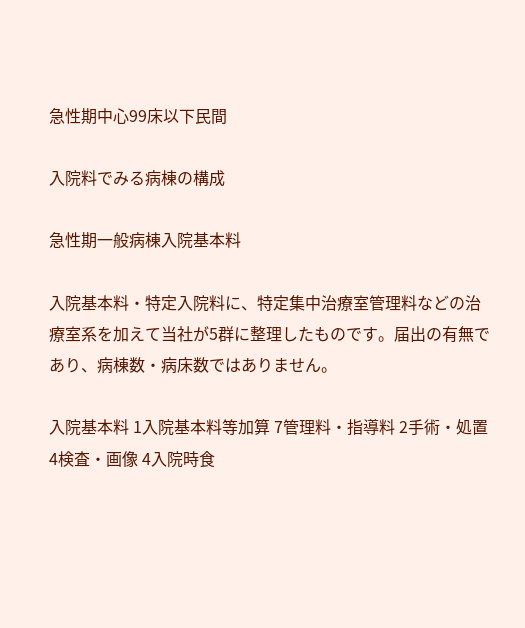急性期中心99床以下民間

入院料でみる病棟の構成

急性期一般病棟入院基本料

入院基本料・特定入院料に、特定集中治療室管理料などの治療室系を加えて当社が5群に整理したものです。届出の有無であり、病棟数・病床数ではありません。

入院基本料 1入院基本料等加算 7管理料・指導料 2手術・処置 4検査・画像 4入院時食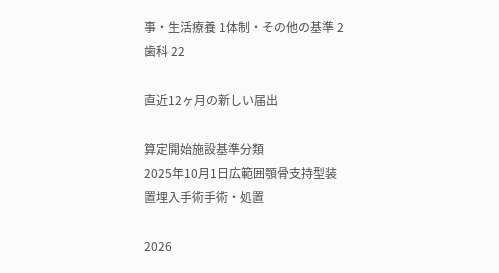事・生活療養 1体制・その他の基準 2歯科 22

直近12ヶ月の新しい届出

算定開始施設基準分類
2025年10月1日広範囲顎骨支持型装置埋入手術手術・処置

2026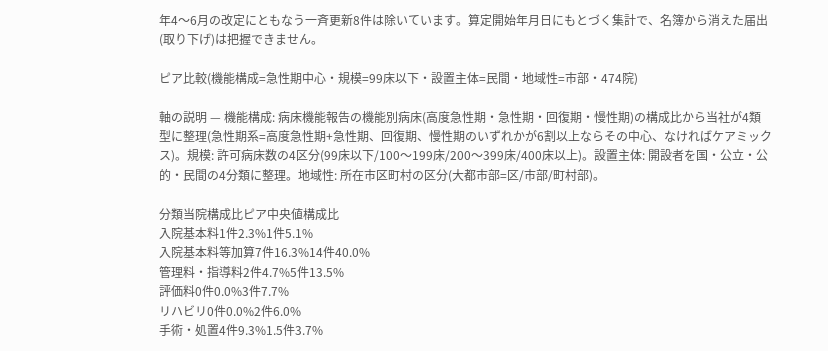年4〜6月の改定にともなう一斉更新8件は除いています。算定開始年月日にもとづく集計で、名簿から消えた届出(取り下げ)は把握できません。

ピア比較(機能構成=急性期中心・規模=99床以下・設置主体=民間・地域性=市部・474院)

軸の説明 — 機能構成: 病床機能報告の機能別病床(高度急性期・急性期・回復期・慢性期)の構成比から当社が4類型に整理(急性期系=高度急性期+急性期、回復期、慢性期のいずれかが6割以上ならその中心、なければケアミックス)。規模: 許可病床数の4区分(99床以下/100〜199床/200〜399床/400床以上)。設置主体: 開設者を国・公立・公的・民間の4分類に整理。地域性: 所在市区町村の区分(大都市部=区/市部/町村部)。

分類当院構成比ピア中央値構成比
入院基本料1件2.3%1件5.1%
入院基本料等加算7件16.3%14件40.0%
管理料・指導料2件4.7%5件13.5%
評価料0件0.0%3件7.7%
リハビリ0件0.0%2件6.0%
手術・処置4件9.3%1.5件3.7%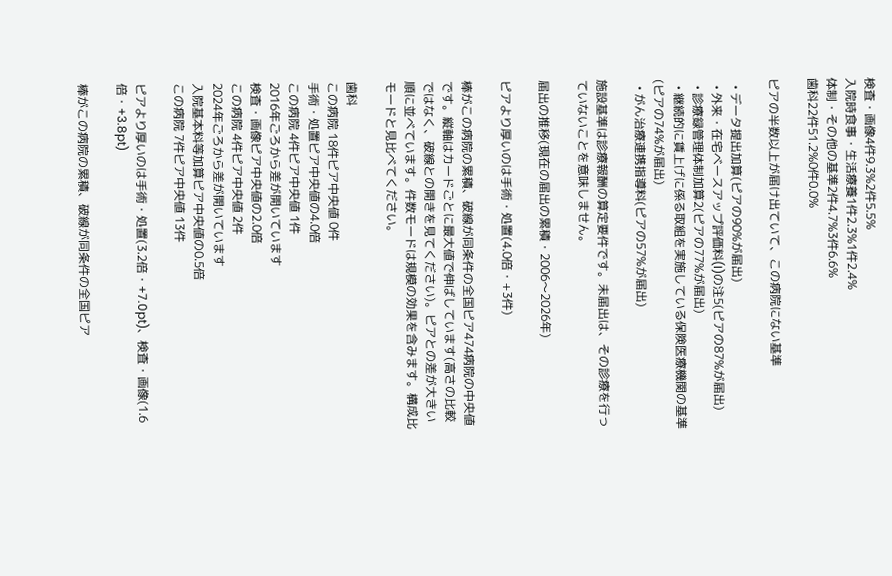検査・画像4件9.3%2件5.5%
入院時食事・生活療養1件2.3%1件2.4%
体制・その他の基準2件4.7%3件6.6%
歯科22件51.2%0件0.0%

ピアの半数以上が届け出ていて、この病院にない基準

  • データ提出加算(ピアの90%が届出)
  • 外来・在宅ベースアップ評価料(I)の注5(ピアの87%が届出)
  • 診療録管理体制加算2(ピアの77%が届出)
  • 継続的に賃上げに係る取組を実施している保険医療機関の基準(ピアの74%が届出)
  • がん治療連携指導料(ピアの57%が届出)

施設基準は診療報酬の算定要件です。未届出は、その診療を行っていないことを意味しません。

届出の推移(現在の届出の累積・2006〜2026年)

ピアより厚いのは手術・処置(4.0倍・+3件)

棒がこの病院の累積、破線が同条件の全国ピア474病院の中央値です。縦軸はカードごとに最大値で伸ばしています(高さの比較ではなく、破線との開きを見てください)。ピアとの差が大きい順に並べています。件数モードは規模の効果を含みます。構成比モードと見比べてください。

歯科
この病院 18件ピア中央値 0件
手術・処置ピア中央値の4.0倍
この病院 4件ピア中央値 1件
2016年ごろから差が開いています
検査・画像ピア中央値の2.0倍
この病院 4件ピア中央値 2件
2024年ごろから差が開いています
入院基本料等加算ピア中央値の0.5倍
この病院 7件ピア中央値 13件

ピアより厚いのは手術・処置(3.2倍・+7.0pt)、検査・画像(1.6倍・+3.8pt)

棒がこの病院の累積、破線が同条件の全国ピア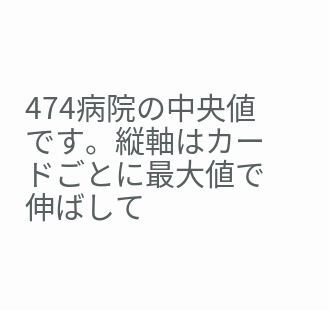474病院の中央値です。縦軸はカードごとに最大値で伸ばして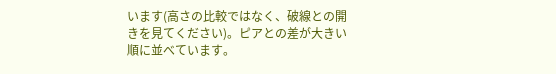います(高さの比較ではなく、破線との開きを見てください)。ピアとの差が大きい順に並べています。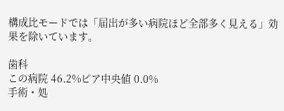構成比モードでは「届出が多い病院ほど全部多く見える」効果を除いています。

歯科
この病院 46.2%ピア中央値 0.0%
手術・処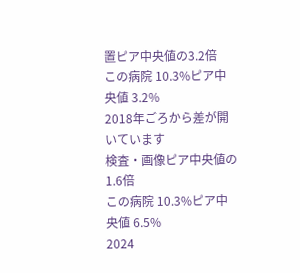置ピア中央値の3.2倍
この病院 10.3%ピア中央値 3.2%
2018年ごろから差が開いています
検査・画像ピア中央値の1.6倍
この病院 10.3%ピア中央値 6.5%
2024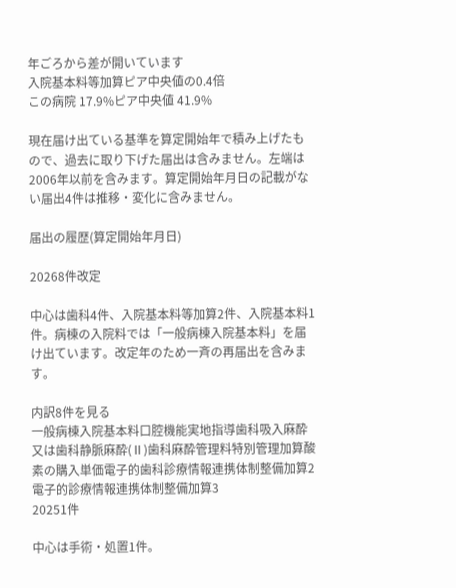年ごろから差が開いています
入院基本料等加算ピア中央値の0.4倍
この病院 17.9%ピア中央値 41.9%

現在届け出ている基準を算定開始年で積み上げたもので、過去に取り下げた届出は含みません。左端は2006年以前を含みます。算定開始年月日の記載がない届出4件は推移・変化に含みません。

届出の履歴(算定開始年月日)

20268件改定

中心は歯科4件、入院基本料等加算2件、入院基本料1件。病棟の入院料では「一般病棟入院基本料」を届け出ています。改定年のため一斉の再届出を含みます。

内訳8件を見る
一般病棟入院基本料口腔機能実地指導歯科吸入麻酔又は歯科静脈麻酔(Ⅱ)歯科麻酔管理料特別管理加算酸素の購入単価電子的歯科診療情報連携体制整備加算2電子的診療情報連携体制整備加算3
20251件

中心は手術・処置1件。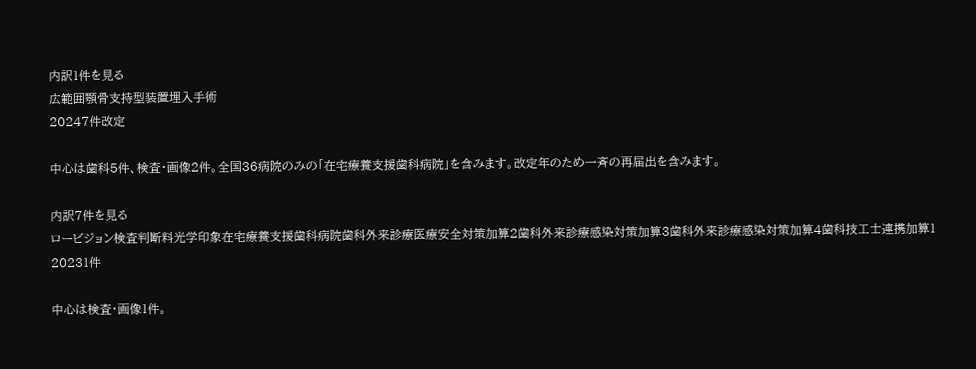内訳1件を見る
広範囲顎骨支持型装置埋入手術
20247件改定

中心は歯科5件、検査・画像2件。全国36病院のみの「在宅療養支援歯科病院」を含みます。改定年のため一斉の再届出を含みます。

内訳7件を見る
ロービジョン検査判断料光学印象在宅療養支援歯科病院歯科外来診療医療安全対策加算2歯科外来診療感染対策加算3歯科外来診療感染対策加算4歯科技工士連携加算1
20231件

中心は検査・画像1件。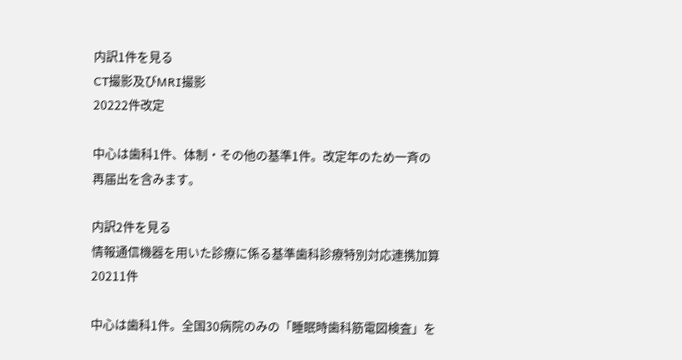内訳1件を見る
CT撮影及びMRI撮影
20222件改定

中心は歯科1件、体制・その他の基準1件。改定年のため一斉の再届出を含みます。

内訳2件を見る
情報通信機器を用いた診療に係る基準歯科診療特別対応連携加算
20211件

中心は歯科1件。全国30病院のみの「睡眠時歯科筋電図検査」を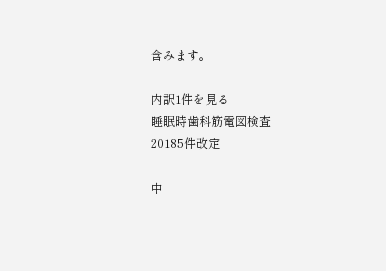含みます。

内訳1件を見る
睡眠時歯科筋電図検査
20185件改定

中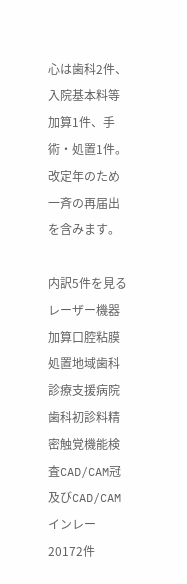心は歯科2件、入院基本料等加算1件、手術・処置1件。改定年のため一斉の再届出を含みます。

内訳5件を見る
レーザー機器加算口腔粘膜処置地域歯科診療支援病院歯科初診料精密触覚機能検査CAD/CAM冠及びCAD/CAMインレー
20172件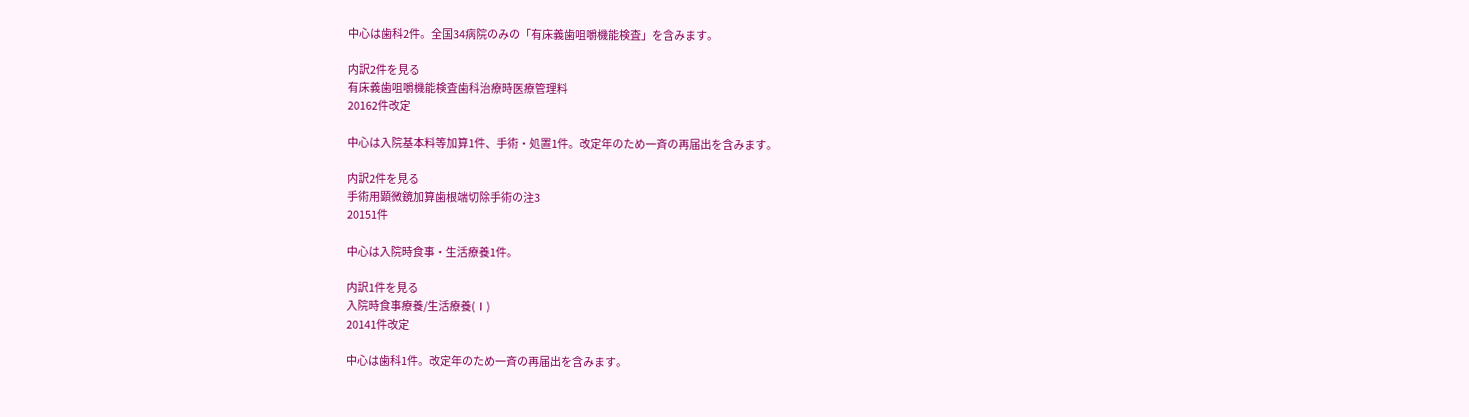中心は歯科2件。全国34病院のみの「有床義歯咀嚼機能検査」を含みます。

内訳2件を見る
有床義歯咀嚼機能検査歯科治療時医療管理料
20162件改定

中心は入院基本料等加算1件、手術・処置1件。改定年のため一斉の再届出を含みます。

内訳2件を見る
手術用顕微鏡加算歯根端切除手術の注3
20151件

中心は入院時食事・生活療養1件。

内訳1件を見る
入院時食事療養/生活療養(Ⅰ)
20141件改定

中心は歯科1件。改定年のため一斉の再届出を含みます。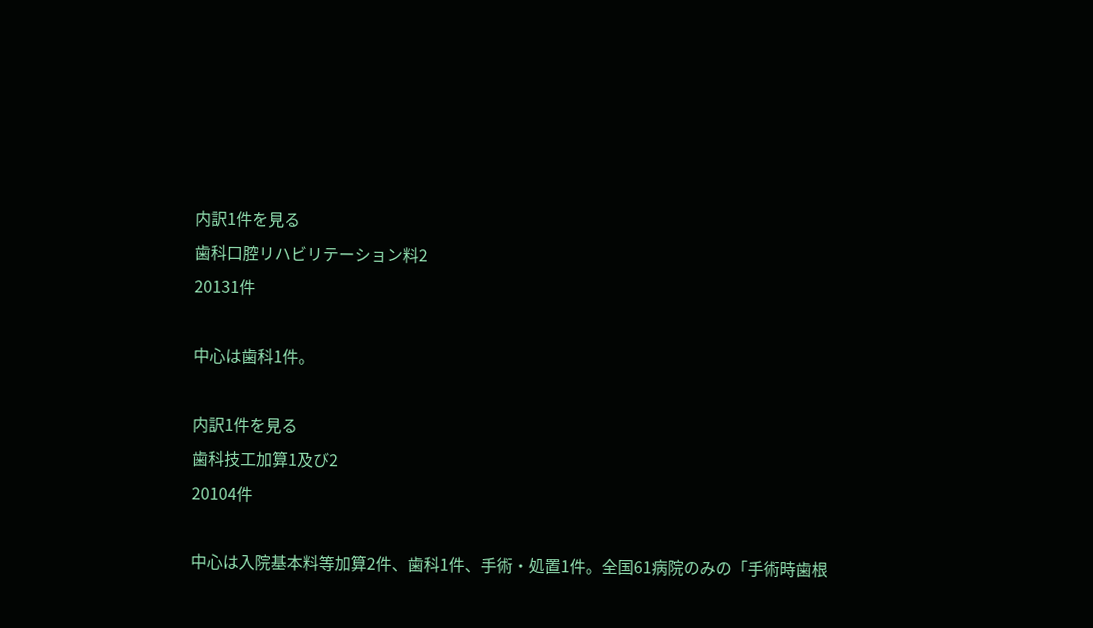内訳1件を見る
歯科口腔リハビリテーション料2
20131件

中心は歯科1件。

内訳1件を見る
歯科技工加算1及び2
20104件

中心は入院基本料等加算2件、歯科1件、手術・処置1件。全国61病院のみの「手術時歯根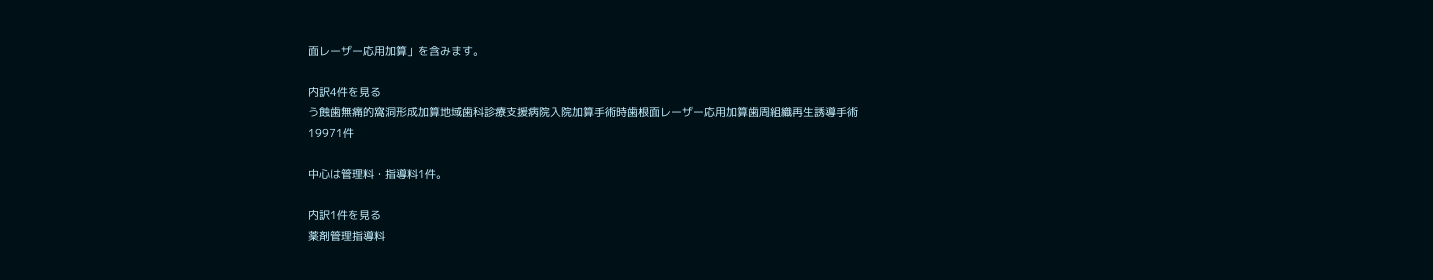面レーザー応用加算」を含みます。

内訳4件を見る
う蝕歯無痛的窩洞形成加算地域歯科診療支援病院入院加算手術時歯根面レーザー応用加算歯周組織再生誘導手術
19971件

中心は管理料・指導料1件。

内訳1件を見る
薬剤管理指導料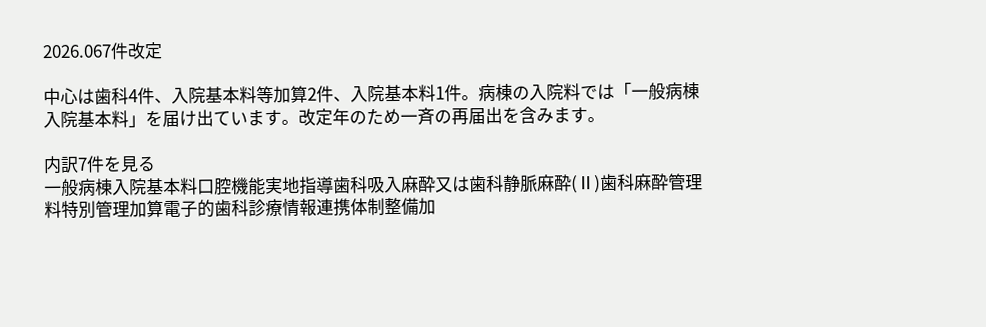2026.067件改定

中心は歯科4件、入院基本料等加算2件、入院基本料1件。病棟の入院料では「一般病棟入院基本料」を届け出ています。改定年のため一斉の再届出を含みます。

内訳7件を見る
一般病棟入院基本料口腔機能実地指導歯科吸入麻酔又は歯科静脈麻酔(Ⅱ)歯科麻酔管理料特別管理加算電子的歯科診療情報連携体制整備加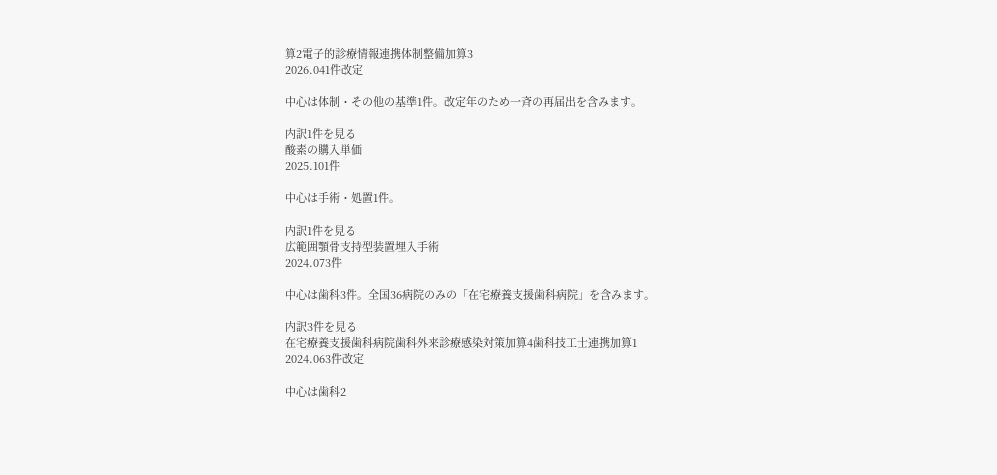算2電子的診療情報連携体制整備加算3
2026.041件改定

中心は体制・その他の基準1件。改定年のため一斉の再届出を含みます。

内訳1件を見る
酸素の購入単価
2025.101件

中心は手術・処置1件。

内訳1件を見る
広範囲顎骨支持型装置埋入手術
2024.073件

中心は歯科3件。全国36病院のみの「在宅療養支援歯科病院」を含みます。

内訳3件を見る
在宅療養支援歯科病院歯科外来診療感染対策加算4歯科技工士連携加算1
2024.063件改定

中心は歯科2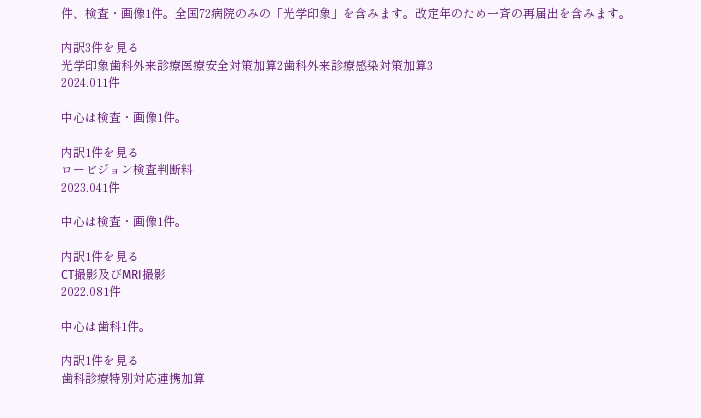件、検査・画像1件。全国72病院のみの「光学印象」を含みます。改定年のため一斉の再届出を含みます。

内訳3件を見る
光学印象歯科外来診療医療安全対策加算2歯科外来診療感染対策加算3
2024.011件

中心は検査・画像1件。

内訳1件を見る
ロービジョン検査判断料
2023.041件

中心は検査・画像1件。

内訳1件を見る
CT撮影及びMRI撮影
2022.081件

中心は歯科1件。

内訳1件を見る
歯科診療特別対応連携加算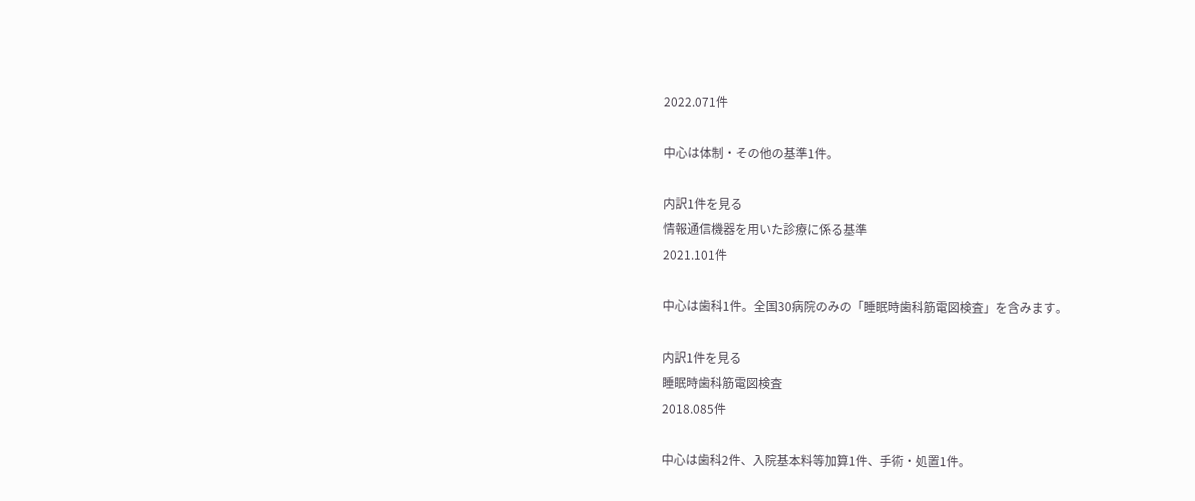2022.071件

中心は体制・その他の基準1件。

内訳1件を見る
情報通信機器を用いた診療に係る基準
2021.101件

中心は歯科1件。全国30病院のみの「睡眠時歯科筋電図検査」を含みます。

内訳1件を見る
睡眠時歯科筋電図検査
2018.085件

中心は歯科2件、入院基本料等加算1件、手術・処置1件。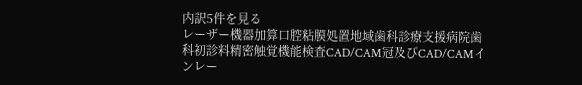内訳5件を見る
レーザー機器加算口腔粘膜処置地域歯科診療支援病院歯科初診料精密触覚機能検査CAD/CAM冠及びCAD/CAMインレー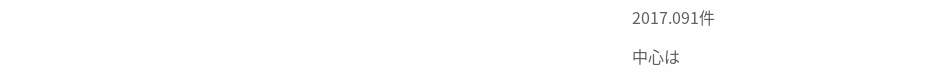2017.091件

中心は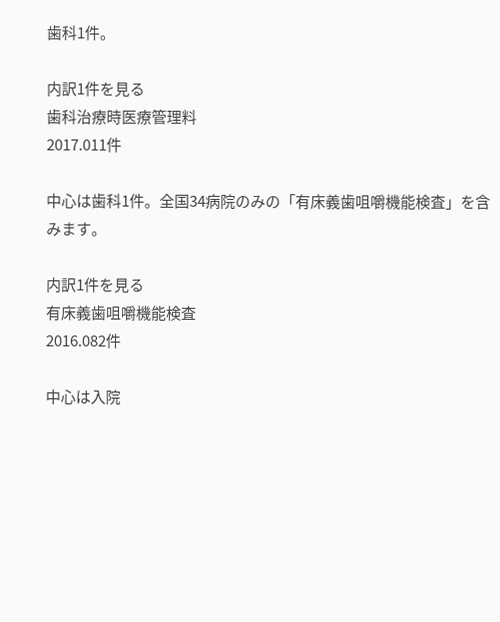歯科1件。

内訳1件を見る
歯科治療時医療管理料
2017.011件

中心は歯科1件。全国34病院のみの「有床義歯咀嚼機能検査」を含みます。

内訳1件を見る
有床義歯咀嚼機能検査
2016.082件

中心は入院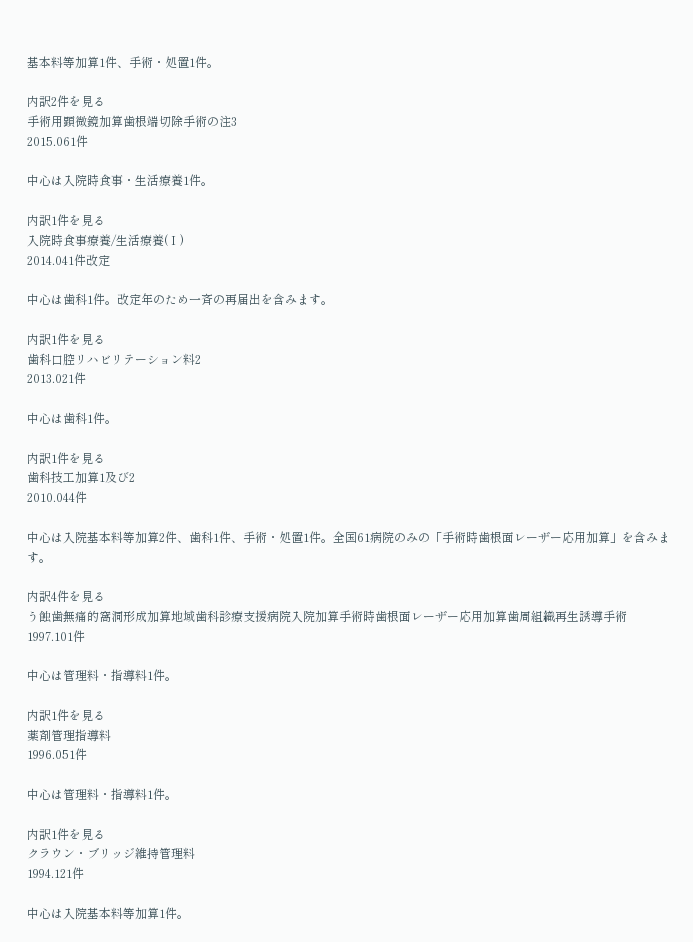基本料等加算1件、手術・処置1件。

内訳2件を見る
手術用顕微鏡加算歯根端切除手術の注3
2015.061件

中心は入院時食事・生活療養1件。

内訳1件を見る
入院時食事療養/生活療養(Ⅰ)
2014.041件改定

中心は歯科1件。改定年のため一斉の再届出を含みます。

内訳1件を見る
歯科口腔リハビリテーション料2
2013.021件

中心は歯科1件。

内訳1件を見る
歯科技工加算1及び2
2010.044件

中心は入院基本料等加算2件、歯科1件、手術・処置1件。全国61病院のみの「手術時歯根面レーザー応用加算」を含みます。

内訳4件を見る
う蝕歯無痛的窩洞形成加算地域歯科診療支援病院入院加算手術時歯根面レーザー応用加算歯周組織再生誘導手術
1997.101件

中心は管理料・指導料1件。

内訳1件を見る
薬剤管理指導料
1996.051件

中心は管理料・指導料1件。

内訳1件を見る
クラウン・ブリッジ維持管理料
1994.121件

中心は入院基本料等加算1件。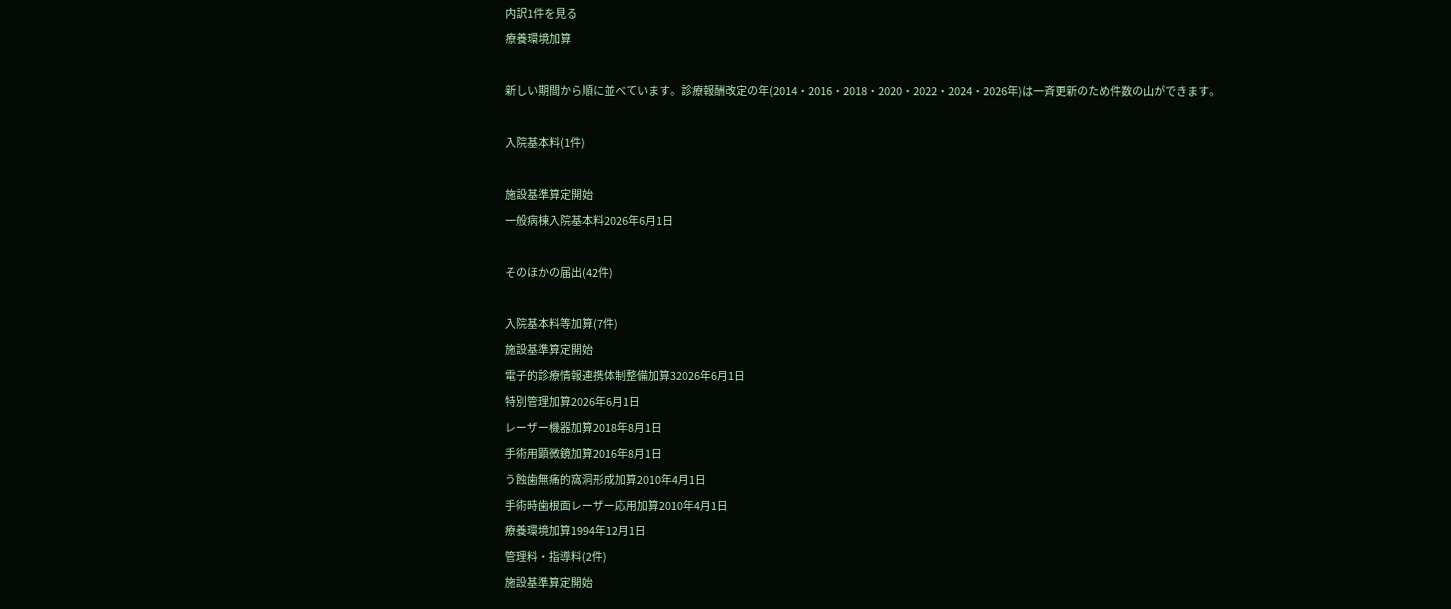内訳1件を見る
療養環境加算

新しい期間から順に並べています。診療報酬改定の年(2014・2016・2018・2020・2022・2024・2026年)は一斉更新のため件数の山ができます。

入院基本料(1件)

施設基準算定開始
一般病棟入院基本料2026年6月1日

そのほかの届出(42件)

入院基本料等加算(7件)
施設基準算定開始
電子的診療情報連携体制整備加算32026年6月1日
特別管理加算2026年6月1日
レーザー機器加算2018年8月1日
手術用顕微鏡加算2016年8月1日
う蝕歯無痛的窩洞形成加算2010年4月1日
手術時歯根面レーザー応用加算2010年4月1日
療養環境加算1994年12月1日
管理料・指導料(2件)
施設基準算定開始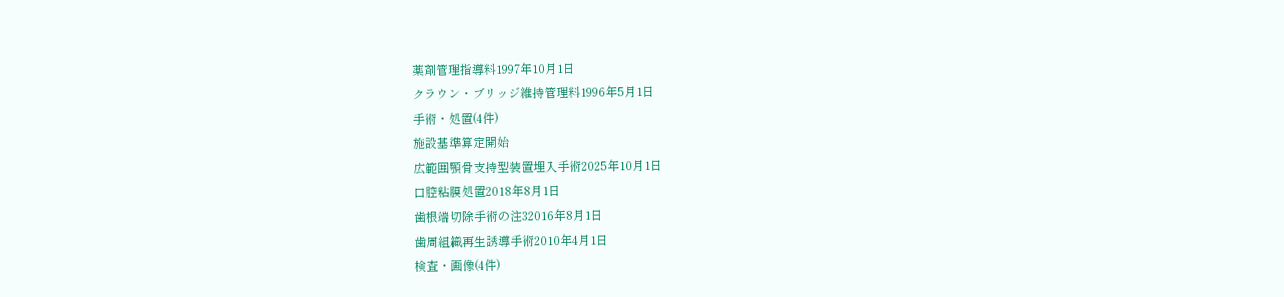薬剤管理指導料1997年10月1日
クラウン・ブリッジ維持管理料1996年5月1日
手術・処置(4件)
施設基準算定開始
広範囲顎骨支持型装置埋入手術2025年10月1日
口腔粘膜処置2018年8月1日
歯根端切除手術の注32016年8月1日
歯周組織再生誘導手術2010年4月1日
検査・画像(4件)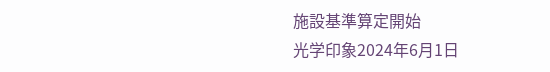施設基準算定開始
光学印象2024年6月1日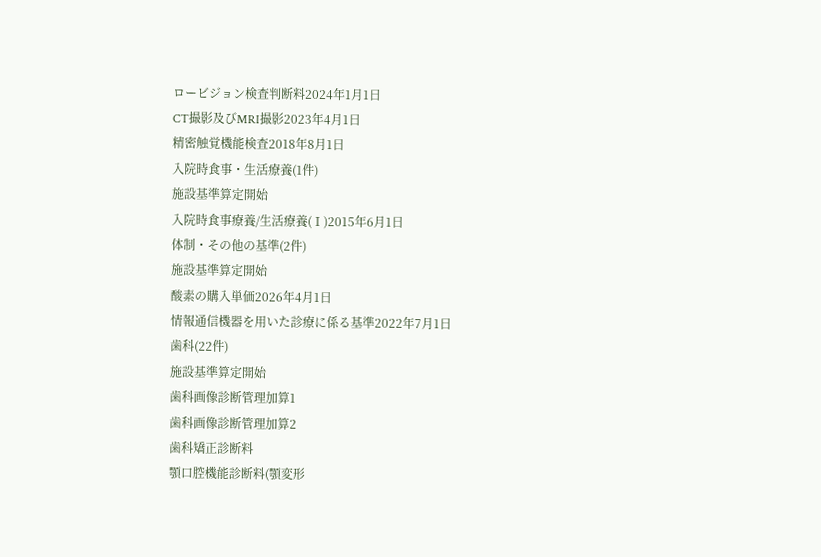ロービジョン検査判断料2024年1月1日
CT撮影及びMRI撮影2023年4月1日
精密触覚機能検査2018年8月1日
入院時食事・生活療養(1件)
施設基準算定開始
入院時食事療養/生活療養(Ⅰ)2015年6月1日
体制・その他の基準(2件)
施設基準算定開始
酸素の購入単価2026年4月1日
情報通信機器を用いた診療に係る基準2022年7月1日
歯科(22件)
施設基準算定開始
歯科画像診断管理加算1
歯科画像診断管理加算2
歯科矯正診断料
顎口腔機能診断料(顎変形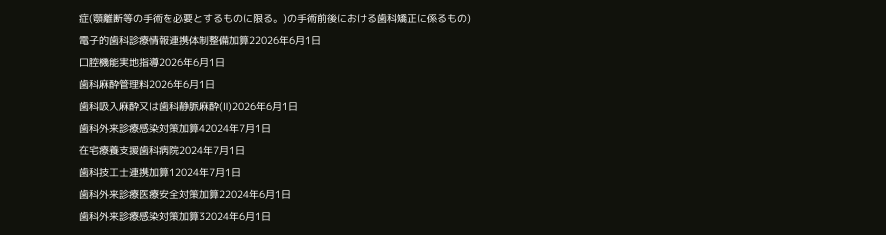症(顎離断等の手術を必要とするものに限る。)の手術前後における歯科矯正に係るもの)
電子的歯科診療情報連携体制整備加算22026年6月1日
口腔機能実地指導2026年6月1日
歯科麻酔管理料2026年6月1日
歯科吸入麻酔又は歯科静脈麻酔(Ⅱ)2026年6月1日
歯科外来診療感染対策加算42024年7月1日
在宅療養支援歯科病院2024年7月1日
歯科技工士連携加算12024年7月1日
歯科外来診療医療安全対策加算22024年6月1日
歯科外来診療感染対策加算32024年6月1日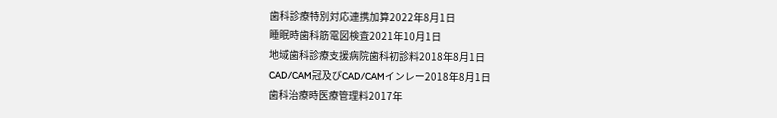歯科診療特別対応連携加算2022年8月1日
睡眠時歯科筋電図検査2021年10月1日
地域歯科診療支援病院歯科初診料2018年8月1日
CAD/CAM冠及びCAD/CAMインレー2018年8月1日
歯科治療時医療管理料2017年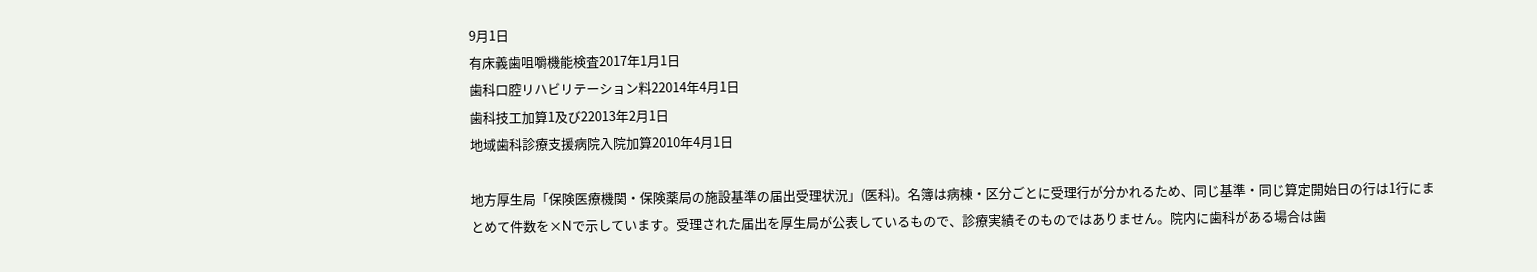9月1日
有床義歯咀嚼機能検査2017年1月1日
歯科口腔リハビリテーション料22014年4月1日
歯科技工加算1及び22013年2月1日
地域歯科診療支援病院入院加算2010年4月1日

地方厚生局「保険医療機関・保険薬局の施設基準の届出受理状況」(医科)。名簿は病棟・区分ごとに受理行が分かれるため、同じ基準・同じ算定開始日の行は1行にまとめて件数を×Nで示しています。受理された届出を厚生局が公表しているもので、診療実績そのものではありません。院内に歯科がある場合は歯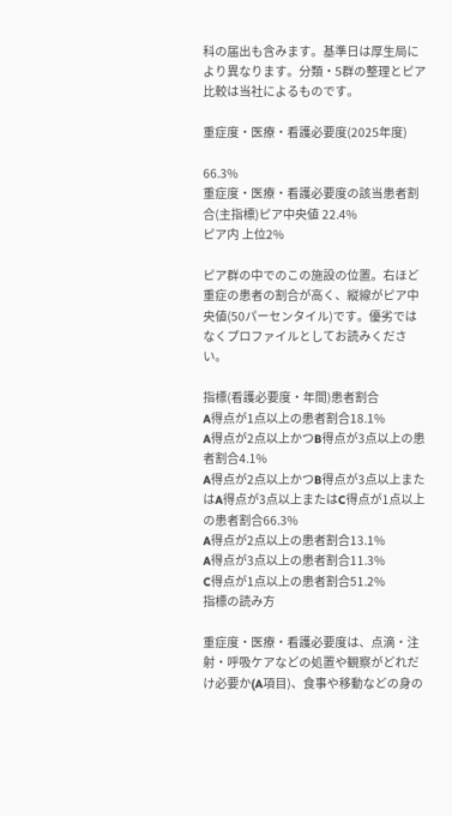科の届出も含みます。基準日は厚生局により異なります。分類・5群の整理とピア比較は当社によるものです。

重症度・医療・看護必要度(2025年度)

66.3%
重症度・医療・看護必要度の該当患者割合(主指標)ピア中央値 22.4%
ピア内 上位2%

ピア群の中でのこの施設の位置。右ほど重症の患者の割合が高く、縦線がピア中央値(50パーセンタイル)です。優劣ではなくプロファイルとしてお読みください。

指標(看護必要度・年間)患者割合
A得点が1点以上の患者割合18.1%
A得点が2点以上かつB得点が3点以上の患者割合4.1%
A得点が2点以上かつB得点が3点以上またはA得点が3点以上またはC得点が1点以上の患者割合66.3%
A得点が2点以上の患者割合13.1%
A得点が3点以上の患者割合11.3%
C得点が1点以上の患者割合51.2%
指標の読み方

重症度・医療・看護必要度は、点滴・注射・呼吸ケアなどの処置や観察がどれだけ必要か(A項目)、食事や移動などの身の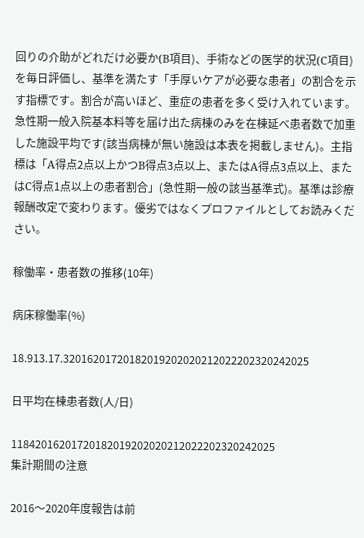回りの介助がどれだけ必要か(B項目)、手術などの医学的状況(C項目)を毎日評価し、基準を満たす「手厚いケアが必要な患者」の割合を示す指標です。割合が高いほど、重症の患者を多く受け入れています。
急性期一般入院基本料等を届け出た病棟のみを在棟延べ患者数で加重した施設平均です(該当病棟が無い施設は本表を掲載しません)。主指標は「A得点2点以上かつB得点3点以上、またはA得点3点以上、またはC得点1点以上の患者割合」(急性期一般の該当基準式)。基準は診療報酬改定で変わります。優劣ではなくプロファイルとしてお読みください。

稼働率・患者数の推移(10年)

病床稼働率(%)

18.913.17.32016201720182019202020212022202320242025

日平均在棟患者数(人/日)

11842016201720182019202020212022202320242025
集計期間の注意

2016〜2020年度報告は前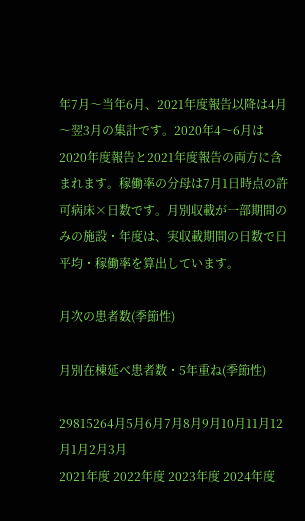年7月〜当年6月、2021年度報告以降は4月〜翌3月の集計です。2020年4〜6月は2020年度報告と2021年度報告の両方に含まれます。稼働率の分母は7月1日時点の許可病床×日数です。月別収載が一部期間のみの施設・年度は、実収載期間の日数で日平均・稼働率を算出しています。

月次の患者数(季節性)

月別在棟延べ患者数・5年重ね(季節性)

29815264月5月6月7月8月9月10月11月12月1月2月3月
2021年度 2022年度 2023年度 2024年度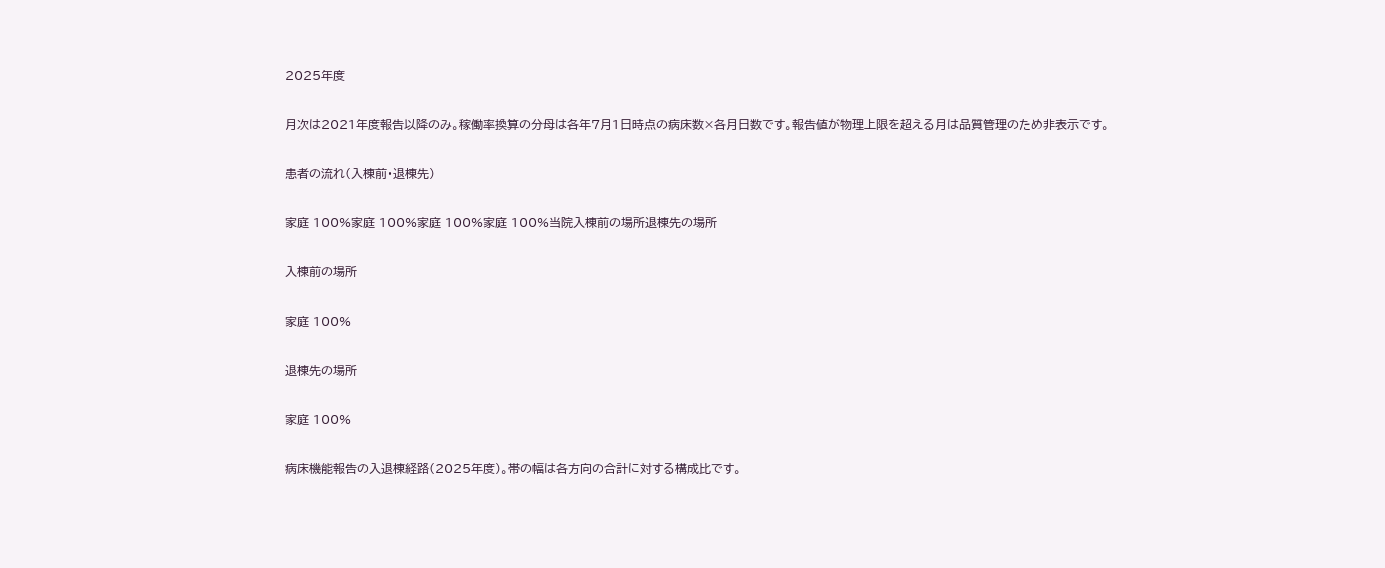2025年度

月次は2021年度報告以降のみ。稼働率換算の分母は各年7月1日時点の病床数×各月日数です。報告値が物理上限を超える月は品質管理のため非表示です。

患者の流れ(入棟前・退棟先)

家庭 100%家庭 100%家庭 100%家庭 100%当院入棟前の場所退棟先の場所

入棟前の場所

家庭 100%

退棟先の場所

家庭 100%

病床機能報告の入退棟経路(2025年度)。帯の幅は各方向の合計に対する構成比です。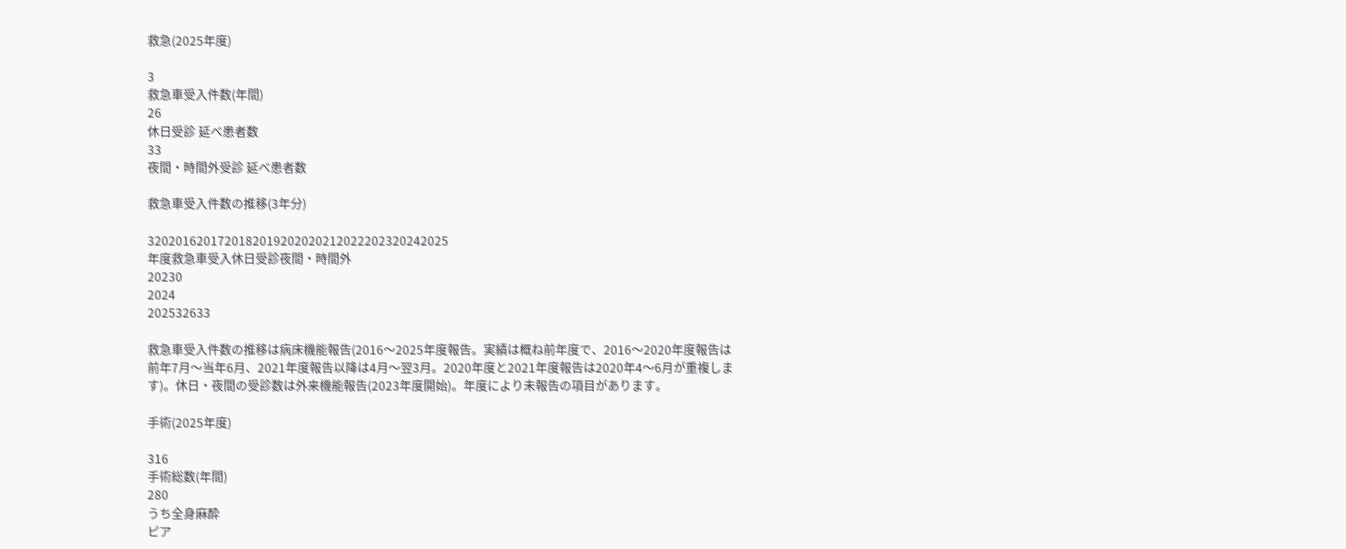救急(2025年度)

3
救急車受入件数(年間)
26
休日受診 延べ患者数
33
夜間・時間外受診 延べ患者数

救急車受入件数の推移(3年分)

3202016201720182019202020212022202320242025
年度救急車受入休日受診夜間・時間外
20230
2024
202532633

救急車受入件数の推移は病床機能報告(2016〜2025年度報告。実績は概ね前年度で、2016〜2020年度報告は前年7月〜当年6月、2021年度報告以降は4月〜翌3月。2020年度と2021年度報告は2020年4〜6月が重複します)。休日・夜間の受診数は外来機能報告(2023年度開始)。年度により未報告の項目があります。

手術(2025年度)

316
手術総数(年間)
280
うち全身麻酔
ピア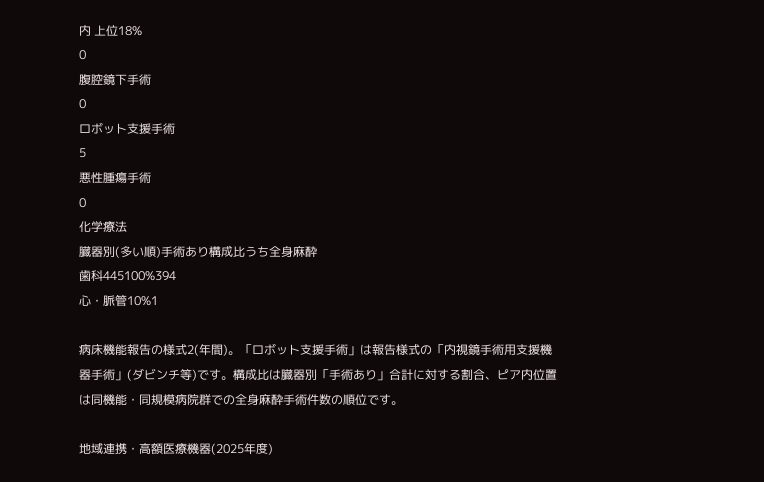内 上位18%
0
腹腔鏡下手術
0
ロボット支援手術
5
悪性腫瘍手術
0
化学療法
臓器別(多い順)手術あり構成比うち全身麻酔
歯科445100%394
心・脈管10%1

病床機能報告の様式2(年間)。「ロボット支援手術」は報告様式の「内視鏡手術用支援機器手術」(ダビンチ等)です。構成比は臓器別「手術あり」合計に対する割合、ピア内位置は同機能・同規模病院群での全身麻酔手術件数の順位です。

地域連携・高額医療機器(2025年度)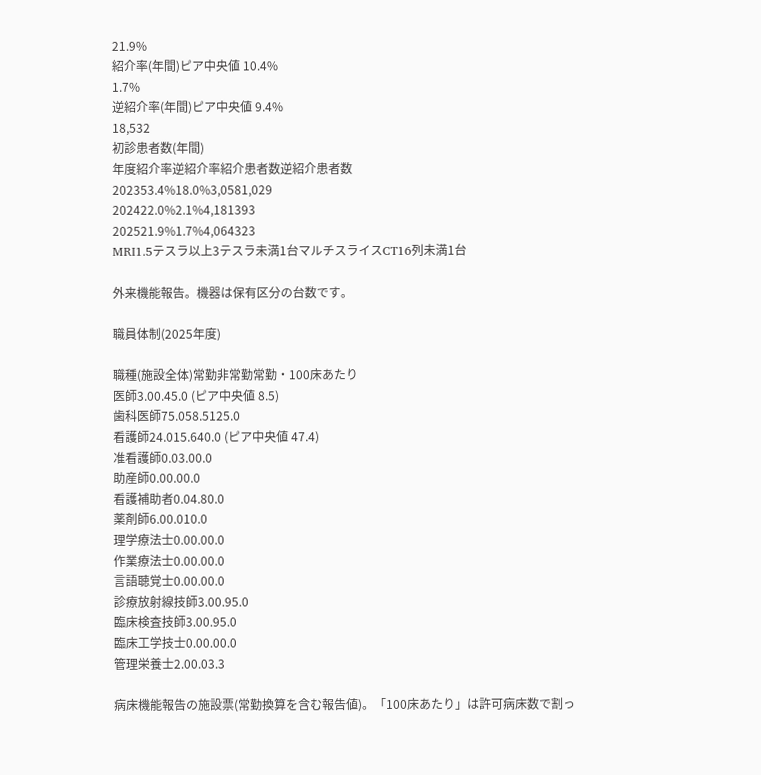21.9%
紹介率(年間)ピア中央値 10.4%
1.7%
逆紹介率(年間)ピア中央値 9.4%
18,532
初診患者数(年間)
年度紹介率逆紹介率紹介患者数逆紹介患者数
202353.4%18.0%3,0581,029
202422.0%2.1%4,181393
202521.9%1.7%4,064323
MRI1.5テスラ以上3テスラ未満1台マルチスライスCT16列未満1台

外来機能報告。機器は保有区分の台数です。

職員体制(2025年度)

職種(施設全体)常勤非常勤常勤・100床あたり
医師3.00.45.0 (ピア中央値 8.5)
歯科医師75.058.5125.0
看護師24.015.640.0 (ピア中央値 47.4)
准看護師0.03.00.0
助産師0.00.00.0
看護補助者0.04.80.0
薬剤師6.00.010.0
理学療法士0.00.00.0
作業療法士0.00.00.0
言語聴覚士0.00.00.0
診療放射線技師3.00.95.0
臨床検査技師3.00.95.0
臨床工学技士0.00.00.0
管理栄養士2.00.03.3

病床機能報告の施設票(常勤換算を含む報告値)。「100床あたり」は許可病床数で割っ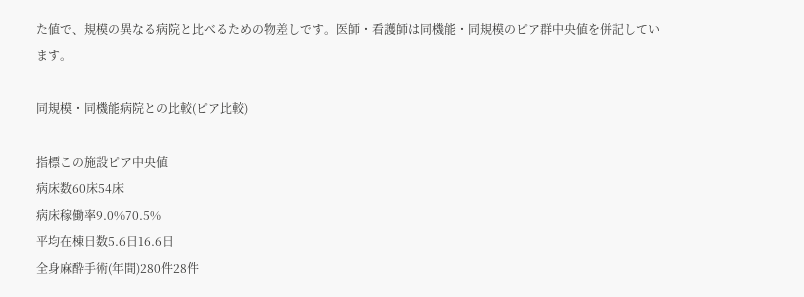た値で、規模の異なる病院と比べるための物差しです。医師・看護師は同機能・同規模のピア群中央値を併記しています。

同規模・同機能病院との比較(ピア比較)

指標この施設ピア中央値
病床数60床54床
病床稼働率9.0%70.5%
平均在棟日数5.6日16.6日
全身麻酔手術(年間)280件28件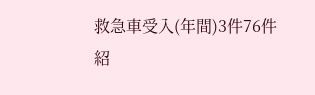救急車受入(年間)3件76件
紹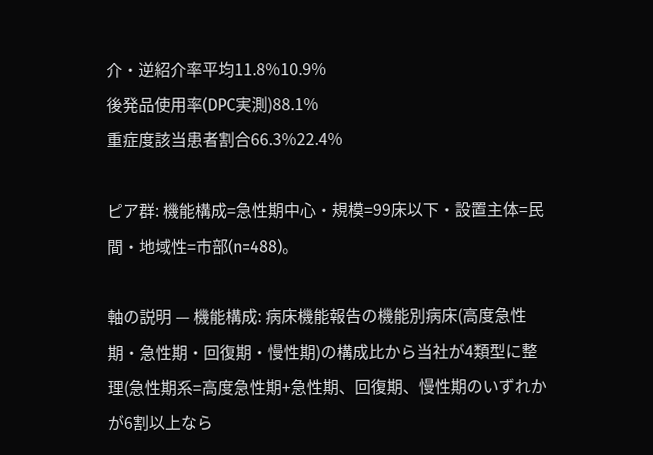介・逆紹介率平均11.8%10.9%
後発品使用率(DPC実測)88.1%
重症度該当患者割合66.3%22.4%

ピア群: 機能構成=急性期中心・規模=99床以下・設置主体=民間・地域性=市部(n=488)。

軸の説明 — 機能構成: 病床機能報告の機能別病床(高度急性期・急性期・回復期・慢性期)の構成比から当社が4類型に整理(急性期系=高度急性期+急性期、回復期、慢性期のいずれかが6割以上なら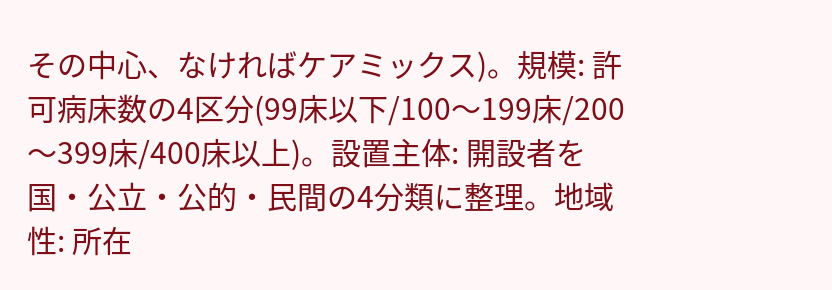その中心、なければケアミックス)。規模: 許可病床数の4区分(99床以下/100〜199床/200〜399床/400床以上)。設置主体: 開設者を国・公立・公的・民間の4分類に整理。地域性: 所在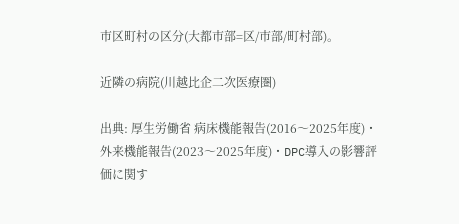市区町村の区分(大都市部=区/市部/町村部)。

近隣の病院(川越比企二次医療圏)

出典: 厚生労働省 病床機能報告(2016〜2025年度)・外来機能報告(2023〜2025年度)・DPC導入の影響評価に関す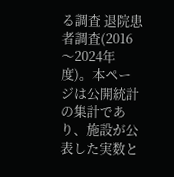る調査 退院患者調査(2016〜2024年度)。本ページは公開統計の集計であり、施設が公表した実数と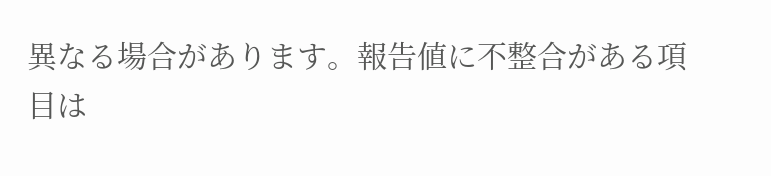異なる場合があります。報告値に不整合がある項目は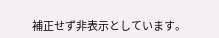補正せず非表示としています。